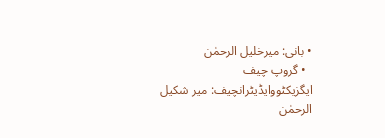• بانی: میرخلیل الرحمٰن
  • گروپ چیف ایگزیکٹووایڈیٹرانچیف: میر شکیل الرحمٰن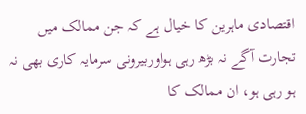اقتصادی ماہرین کا خیال ہے کہ جن ممالک میں تجارت آگے نہ بڑھ رہی ہواوربیرونی سرمایہ کاری بھی نہ ہو رہی ہو، ان ممالک کا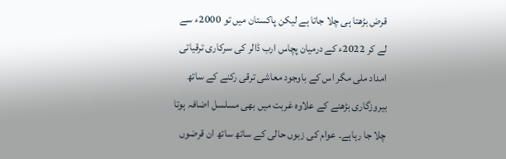قرض بڑھتا ہی چلا جاتا ہے لیکن پاکستان میں تو 2000ء سے لے کر 2022ء کے درمیان پچاس ارب ڈالر کی سرکاری ترقیاتی امداد ملی مگر اس کے باوجود معاشی ترقی رکنے کے ساتھ بیروزگاری بڑھنے کے علاوہ غربت میں بھی مسلسل اضافہ ہوتا چلا جا رہاہے۔ عوام کی زبوں حالی کے ساتھ ساتھ ان قرضوں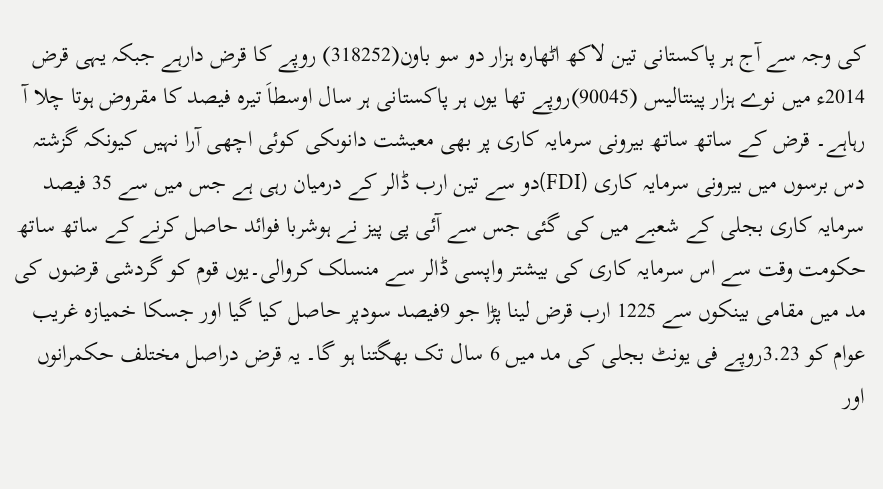کی وجہ سے آج ہر پاکستانی تین لاکھ اٹھارہ ہزار دو سو باون(318252) روپے کا قرض دارہے جبکہ یہی قرض 2014ء میں نوے ہزار پینتالیس (90045)روپے تھا یوں ہر پاکستانی ہر سال اوسطاَ تیرہ فیصد کا مقروض ہوتا چلا آ رہاہے۔ قرض کے ساتھ ساتھ بیرونی سرمایہ کاری پر بھی معیشت دانوںکی کوئی اچھی آرا نہیں کیونکہ گزشتہ دس برسوں میں بیرونی سرمایہ کاری (FDI)دو سے تین ارب ڈالر کے درمیان رہی ہے جس میں سے 35 فیصد سرمایہ کاری بجلی کے شعبے میں کی گئی جس سے آئی پی پیز نے ہوشربا فوائد حاصل کرنے کے ساتھ ساتھ حکومت وقت سے اس سرمایہ کاری کی بیشتر واپسی ڈالر سے منسلک کروالی۔یوں قوم کو گردشی قرضوں کی مد میں مقامی بینکوں سے 1225 ارب قرض لینا پڑا جو 9فیصد سودپر حاصل کیا گیا اور جسکا خمیازہ غریب عوام کو 3.23روپے فی یونٹ بجلی کی مد میں 6 سال تک بھگتنا ہو گا۔ یہ قرض دراصل مختلف حکمرانوں اور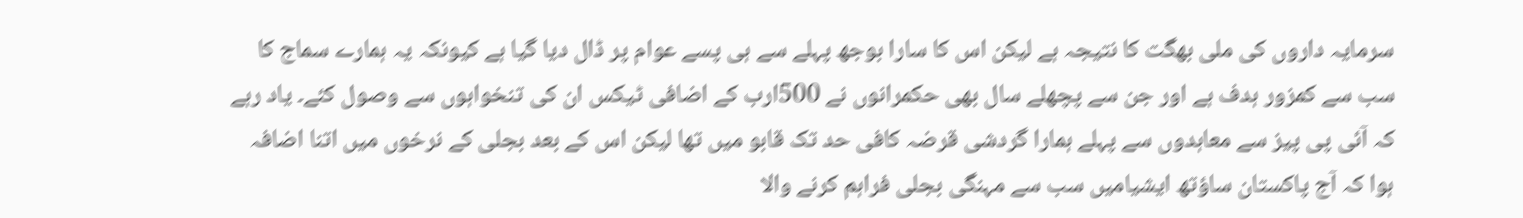سرمایہ داروں کی ملی بھگت کا نتیجہ ہے لیکن اس کا سارا بوجھ پہلے سے ہی پسے عوام پر ڈال دیا گیا ہے کیونکہ یہ ہمارے سماج کا سب سے کمزور ہدف ہے اور جن سے پچھلے سال بھی حکمرانوں نے 500ارب کے اضافی ٹیکس ان کی تنخواہوں سے وصول کئے۔ یاد رہے کہ آئی پی پیز سے معاہدوں سے پہلے ہمارا گردشی قرضہ کافی حد تک قابو میں تھا لیکن اس کے بعد بجلی کے نرخوں میں اتنا اضافہ ہوا کہ آج پاکستان ساؤتھ ایشیامیں سب سے مہنگی بجلی فراہم کرنے والا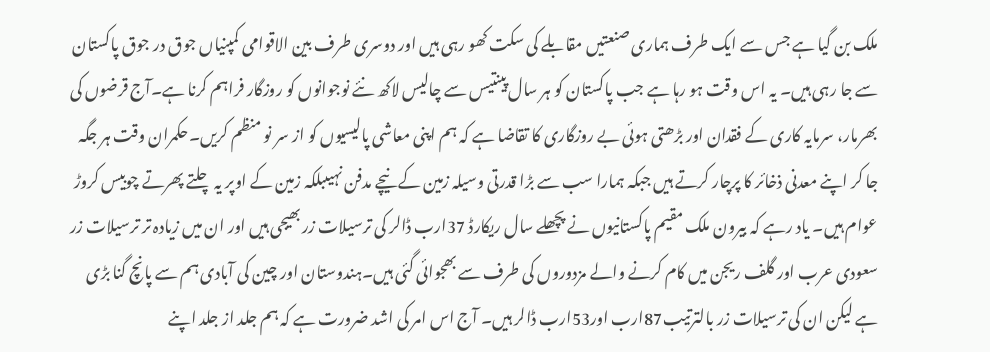ملک بن گیا ہے جس سے ایک طرف ہماری صنعتیں مقابلے کی سکت کھو رہی ہیں اور دوسری طرف بین الاقوامی کمپنیاں جوق در جوق پاکستان سے جا رہی ہیں۔ یہ اس وقت ہو رہا ہے جب پاکستان کو ہر سال پینتیس سے چالیس لاکھ نئے نوجوانوں کو روزگار فراہم کرنا ہے۔آج قرضوں کی بھرمار، سرمایہ کاری کے فقدان اور بڑھتی ہوئی بے روزگاری کا تقاضا ہے کہ ہم اپنی معاشی پالیسیوں کو از سر نو منظم کریں۔حکمران وقت ہر جگہ جا کر اپنے معدنی ذخائر کا پرچار کرتے ہیں جبکہ ہمارا سب سے بڑا قدرتی وسیلہ زمین کے نیچے مدفن نہیںبلکہ زمین کے اوپر یہ چلتے پھرتے چوبیس کروڑ عوام ہیں۔ یاد رہے کہ بیرون ملک مقیم پاکستانیوں نے پچھلے سال ریکارڈ 37ارب ڈالر کی ترسیلات زر بھیجی ہیں اور ان میں زیادہ تر ترسیلات زر سعودی عرب اور گلف ریجن میں کام کرنے والے مزدوروں کی طرف سے بھجوائی گئی ہیں۔ہندوستان اور چین کی آبادی ہم سے پانچ گنا بڑی ہے لیکن ان کی ترسیلات زر بالترتیب87ارب اور53ارب ڈالر ہیں۔ آج اس امر کی اشد ضرورت ہے کہ ہم جلد از جلد اپنے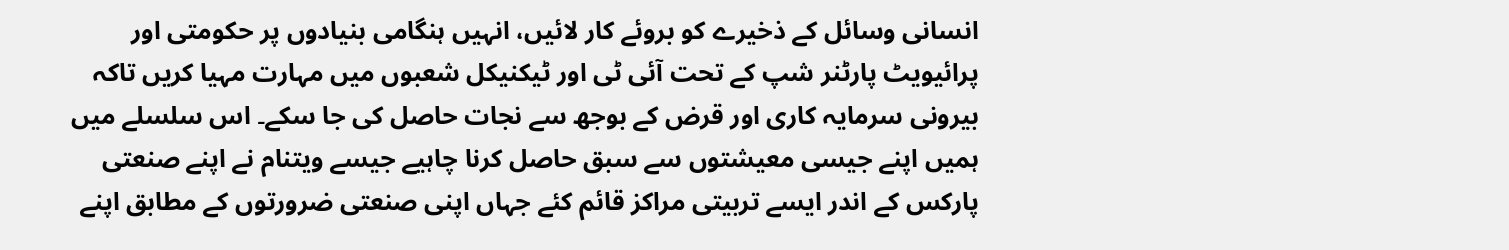انسانی وسائل کے ذخیرے کو بروئے کار لائیں، انہیں ہنگامی بنیادوں پر حکومتی اور پرائیویٹ پارٹنر شپ کے تحت آئی ٹی اور ٹیکنیکل شعبوں میں مہارت مہیا کریں تاکہ بیرونی سرمایہ کاری اور قرض کے بوجھ سے نجات حاصل کی جا سکے۔ اس سلسلے میں ہمیں اپنے جیسی معیشتوں سے سبق حاصل کرنا چاہیے جیسے ویتنام نے اپنے صنعتی پارکس کے اندر ایسے تربیتی مراکز قائم کئے جہاں اپنی صنعتی ضرورتوں کے مطابق اپنے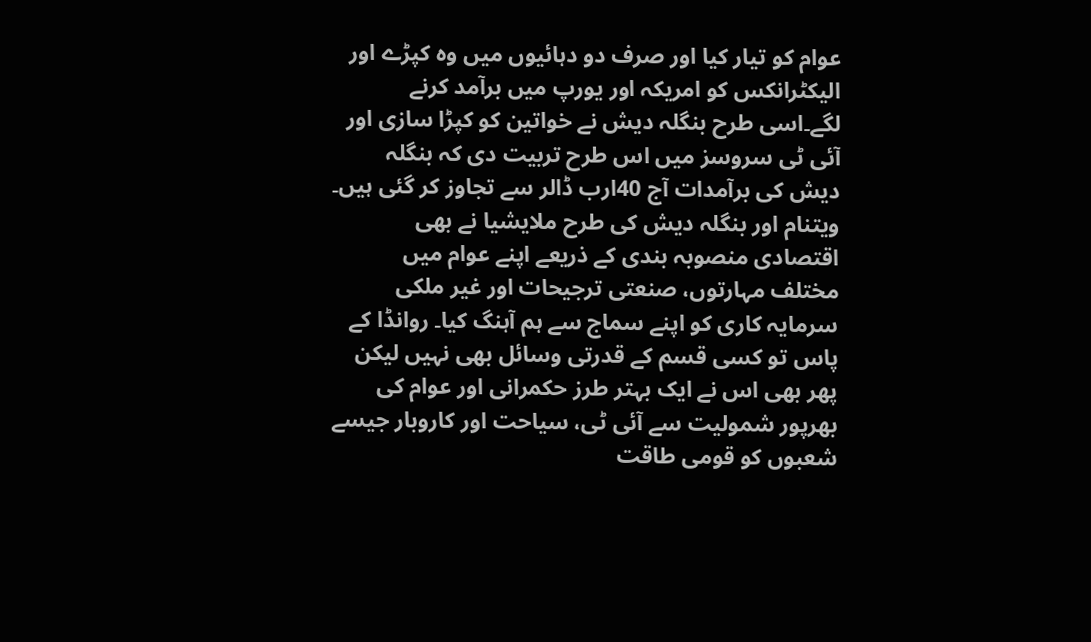عوام کو تیار کیا اور صرف دو دہائیوں میں وہ کپڑے اور الیکٹرانکس کو امریکہ اور یورپ میں برآمد کرنے لگے۔اسی طرح بنگلہ دیش نے خواتین کو کپڑا سازی اور آئی ٹی سروسز میں اس طرح تربیت دی کہ بنگلہ دیش کی برآمدات آج 40ارب ڈالر سے تجاوز کر گئی ہیں۔ ویتنام اور بنگلہ دیش کی طرح ملایشیا نے بھی اقتصادی منصوبہ بندی کے ذریعے اپنے عوام میں مختلف مہارتوں، صنعتی ترجیحات اور غیر ملکی سرمایہ کاری کو اپنے سماج سے ہم آہنگ کیا۔ روانڈا کے پاس تو کسی قسم کے قدرتی وسائل بھی نہیں لیکن پھر بھی اس نے ایک بہتر طرز حکمرانی اور عوام کی بھرپور شمولیت سے آئی ٹی، سیاحت اور کاروبار جیسے شعبوں کو قومی طاقت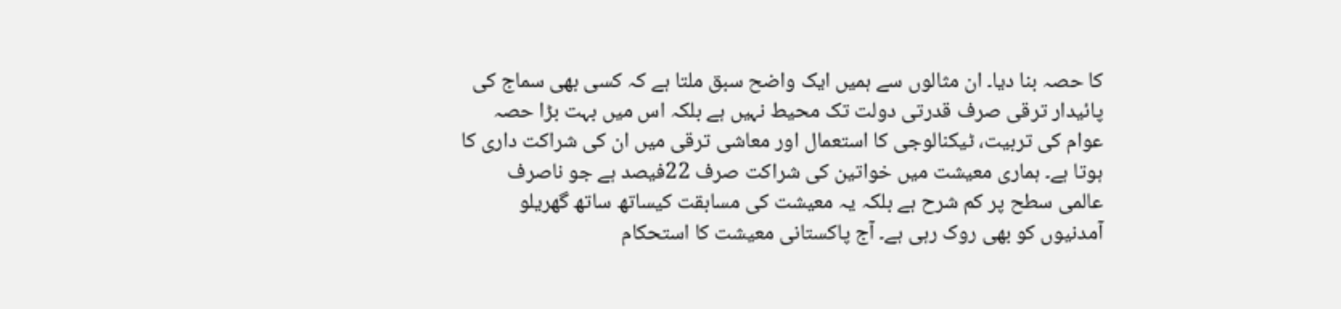کا حصہ بنا دیا۔ ان مثالوں سے ہمیں ایک واضح سبق ملتا ہے کہ کسی بھی سماج کی پائیدار ترقی صرف قدرتی دولت تک محیط نہیں ہے بلکہ اس میں بہت بڑا حصہ عوام کی تربیت، ٹیکنالوجی کا استعمال اور معاشی ترقی میں ان کی شراکت داری کا ہوتا ہے۔ ہماری معیشت میں خواتین کی شراکت صرف 22فیصد ہے جو ناصرف عالمی سطح پر کم شرح ہے بلکہ یہ معیشت کی مسابقت کیساتھ ساتھ گھریلو آمدنیوں کو بھی روک رہی ہے۔ آج پاکستانی معیشت کا استحکام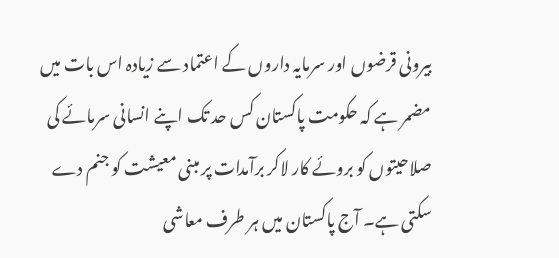بیرونی قرضوں اور سرمایہ داروں کے اعتماد سے زیادہ اس بات میں مضمر ہے کہ حکومت پاکستان کس حد تک اپنے انسانی سرمائے کی صلاحیتوں کو بروئے کار لاکر برآمدات پر مبنی معیشت کو جنم دے سکتی ہے۔ آج پاکستان میں ہر طرف معاشی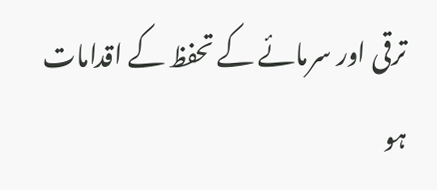ترقی اور سرمائے کے تحفظ کے اقدامات ہو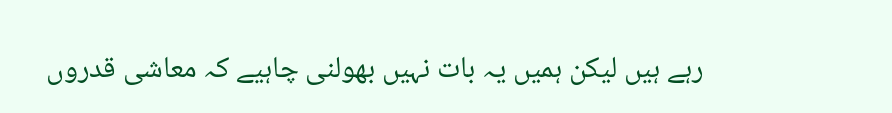رہے ہیں لیکن ہمیں یہ بات نہیں بھولنی چاہیے کہ معاشی قدروں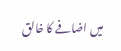میں اضافے کا خالق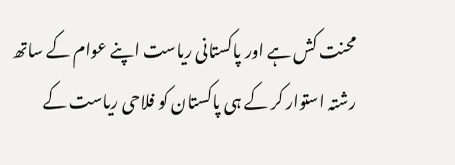محنت کش ہے اور پاکستانی ریاست اپنے عوام کے ساتھ رشتہ استوار کر کے ہی پاکستان کو فلاحی ریاست کے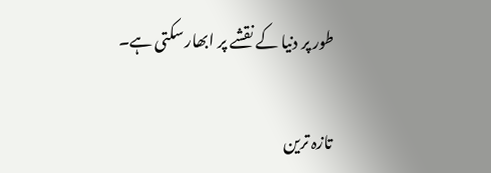طور پر دنیا کے نقشے پر ابھار سکتی ہے۔

تازہ ترین